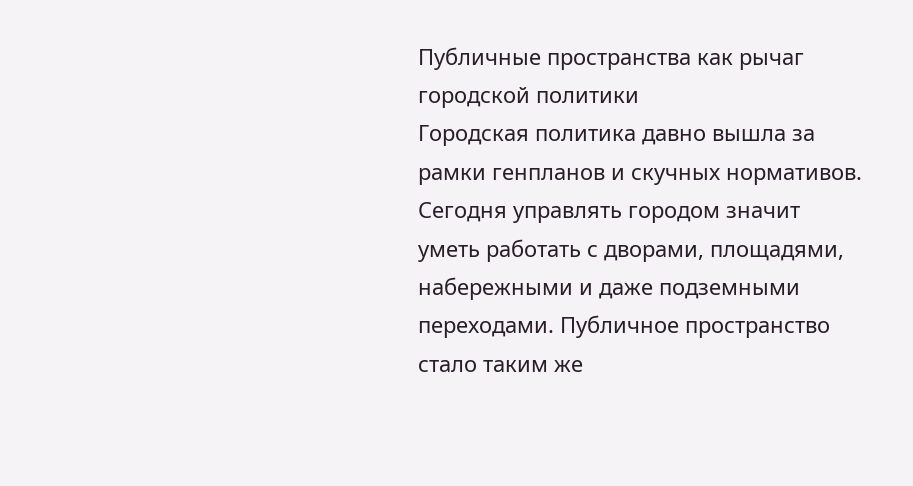Публичные пространства как рычаг городской политики
Городская политика давно вышла за рамки генпланов и скучных нормативов. Сегодня управлять городом значит уметь работать с дворами, площадями, набережными и даже подземными переходами. Публичное пространство стало таким же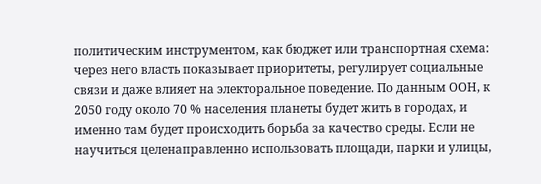политическим инструментом, как бюджет или транспортная схема: через него власть показывает приоритеты, регулирует социальные связи и даже влияет на электоральное поведение. По данным ООН, к 2050 году около 70 % населения планеты будет жить в городах, и именно там будет происходить борьба за качество среды. Если не научиться целенаправленно использовать площади, парки и улицы,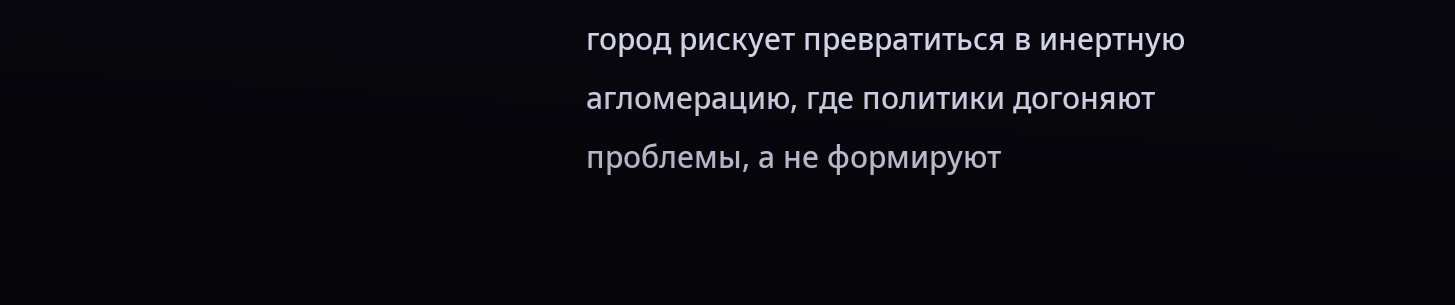город рискует превратиться в инертную агломерацию, где политики догоняют проблемы, а не формируют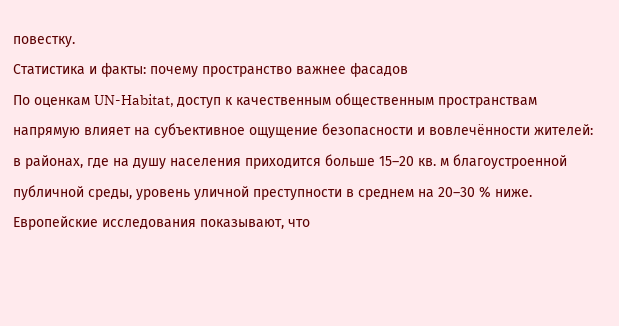повестку.
Статистика и факты: почему пространство важнее фасадов
По оценкам UN-Habitat, доступ к качественным общественным пространствам напрямую влияет на субъективное ощущение безопасности и вовлечённости жителей: в районах, где на душу населения приходится больше 15–20 кв. м благоустроенной публичной среды, уровень уличной преступности в среднем на 20–30 % ниже. Европейские исследования показывают, что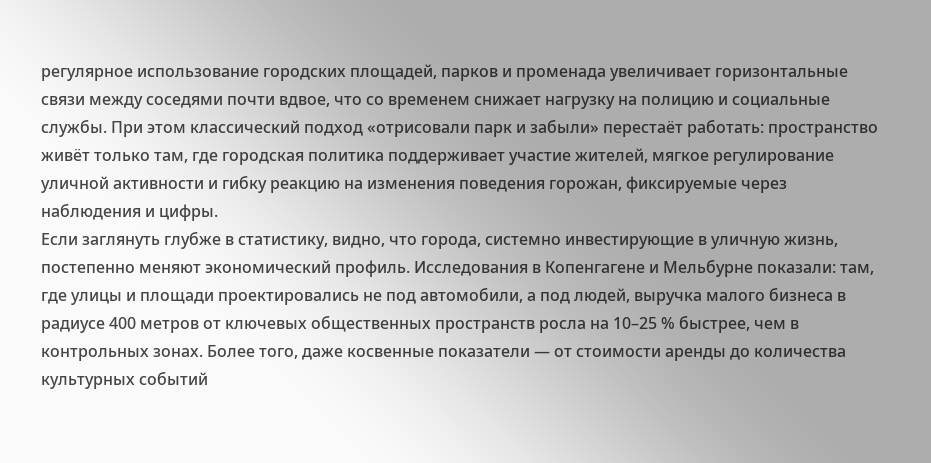регулярное использование городских площадей, парков и променада увеличивает горизонтальные связи между соседями почти вдвое, что со временем снижает нагрузку на полицию и социальные службы. При этом классический подход «отрисовали парк и забыли» перестаёт работать: пространство живёт только там, где городская политика поддерживает участие жителей, мягкое регулирование уличной активности и гибку реакцию на изменения поведения горожан, фиксируемые через наблюдения и цифры.
Если заглянуть глубже в статистику, видно, что города, системно инвестирующие в уличную жизнь, постепенно меняют экономический профиль. Исследования в Копенгагене и Мельбурне показали: там, где улицы и площади проектировались не под автомобили, а под людей, выручка малого бизнеса в радиусе 400 метров от ключевых общественных пространств росла на 10–25 % быстрее, чем в контрольных зонах. Более того, даже косвенные показатели — от стоимости аренды до количества культурных событий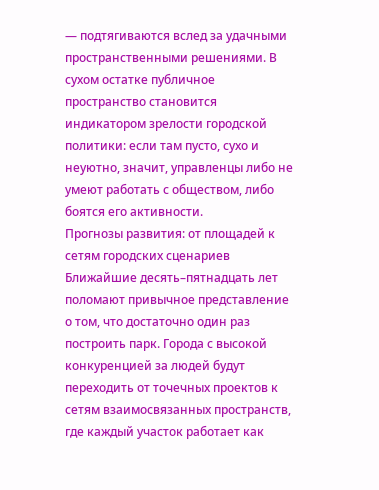— подтягиваются вслед за удачными пространственными решениями. В сухом остатке публичное пространство становится индикатором зрелости городской политики: если там пусто, сухо и неуютно, значит, управленцы либо не умеют работать с обществом, либо боятся его активности.
Прогнозы развития: от площадей к сетям городских сценариев
Ближайшие десять–пятнадцать лет поломают привычное представление о том, что достаточно один раз построить парк. Города с высокой конкуренцией за людей будут переходить от точечных проектов к сетям взаимосвязанных пространств, где каждый участок работает как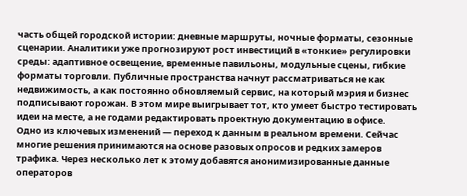часть общей городской истории: дневные маршруты, ночные форматы, сезонные сценарии. Аналитики уже прогнозируют рост инвестиций в «тонкие» регулировки среды: адаптивное освещение, временные павильоны, модульные сцены, гибкие форматы торговли. Публичные пространства начнут рассматриваться не как недвижимость, а как постоянно обновляемый сервис, на который мэрия и бизнес подписывают горожан. В этом мире выигрывает тот, кто умеет быстро тестировать идеи на месте, а не годами редактировать проектную документацию в офисе.
Одно из ключевых изменений — переход к данным в реальном времени. Сейчас многие решения принимаются на основе разовых опросов и редких замеров трафика. Через несколько лет к этому добавятся анонимизированные данные операторов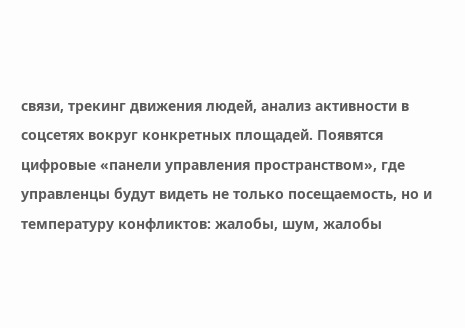связи, трекинг движения людей, анализ активности в соцсетях вокруг конкретных площадей. Появятся цифровые «панели управления пространством», где управленцы будут видеть не только посещаемость, но и температуру конфликтов: жалобы, шум, жалобы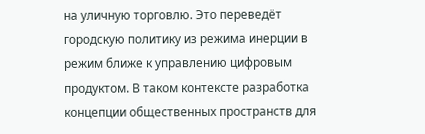на уличную торговлю. Это переведёт городскую политику из режима инерции в режим ближе к управлению цифровым продуктом. В таком контексте разработка концепции общественных пространств для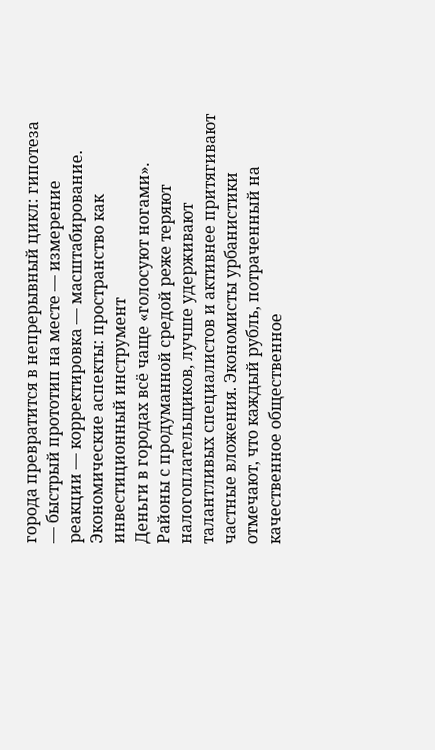города превратится в непрерывный цикл: гипотеза — быстрый прототип на месте — измерение реакции — корректировка — масштабирование.
Экономические аспекты: пространство как инвестиционный инструмент
Деньги в городах всё чаще «голосуют ногами». Районы с продуманной средой реже теряют налогоплательщиков, лучше удерживают талантливых специалистов и активнее притягивают частные вложения. Экономисты урбанистики отмечают, что каждый рубль, потраченный на качественное общественное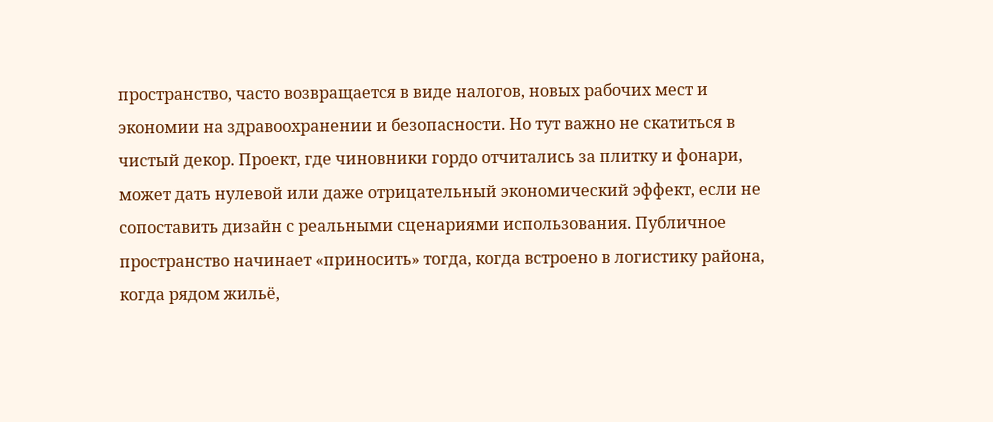пространство, часто возвращается в виде налогов, новых рабочих мест и экономии на здравоохранении и безопасности. Но тут важно не скатиться в чистый декор. Проект, где чиновники гордо отчитались за плитку и фонари, может дать нулевой или даже отрицательный экономический эффект, если не сопоставить дизайн с реальными сценариями использования. Публичное пространство начинает «приносить» тогда, когда встроено в логистику района, когда рядом жильё,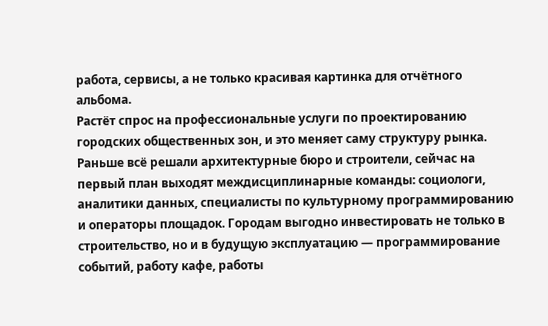работа, сервисы, а не только красивая картинка для отчётного альбома.
Растёт спрос на профессиональные услуги по проектированию городских общественных зон, и это меняет саму структуру рынка. Раньше всё решали архитектурные бюро и строители, сейчас на первый план выходят междисциплинарные команды: социологи, аналитики данных, специалисты по культурному программированию и операторы площадок. Городам выгодно инвестировать не только в строительство, но и в будущую эксплуатацию — программирование событий, работу кафе, работы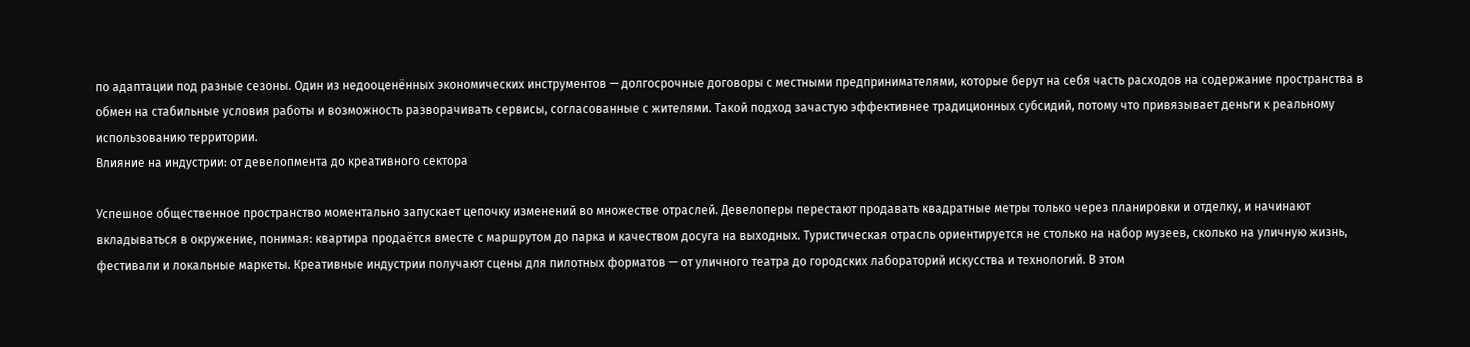по адаптации под разные сезоны. Один из недооценённых экономических инструментов — долгосрочные договоры с местными предпринимателями, которые берут на себя часть расходов на содержание пространства в обмен на стабильные условия работы и возможность разворачивать сервисы, согласованные с жителями. Такой подход зачастую эффективнее традиционных субсидий, потому что привязывает деньги к реальному использованию территории.
Влияние на индустрии: от девелопмента до креативного сектора

Успешное общественное пространство моментально запускает цепочку изменений во множестве отраслей. Девелоперы перестают продавать квадратные метры только через планировки и отделку, и начинают вкладываться в окружение, понимая: квартира продаётся вместе с маршрутом до парка и качеством досуга на выходных. Туристическая отрасль ориентируется не столько на набор музеев, сколько на уличную жизнь, фестивали и локальные маркеты. Креативные индустрии получают сцены для пилотных форматов — от уличного театра до городских лабораторий искусства и технологий. В этом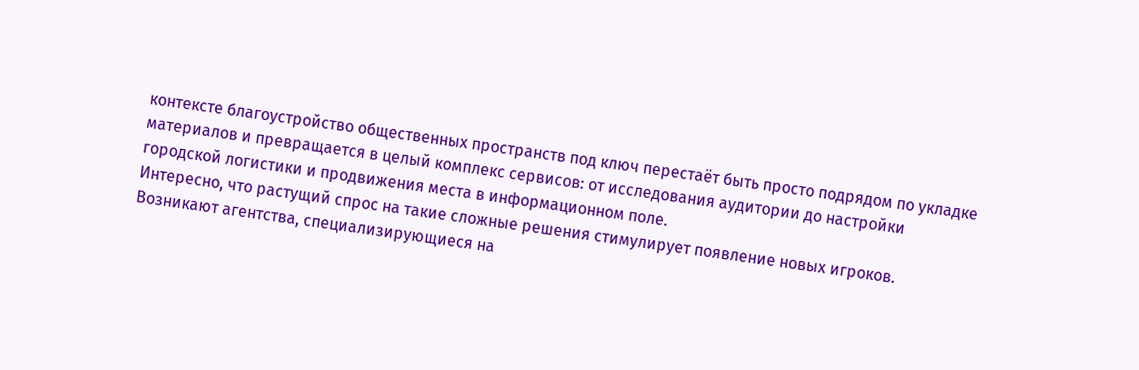контексте благоустройство общественных пространств под ключ перестаёт быть просто подрядом по укладке материалов и превращается в целый комплекс сервисов: от исследования аудитории до настройки городской логистики и продвижения места в информационном поле.
Интересно, что растущий спрос на такие сложные решения стимулирует появление новых игроков. Возникают агентства, специализирующиеся на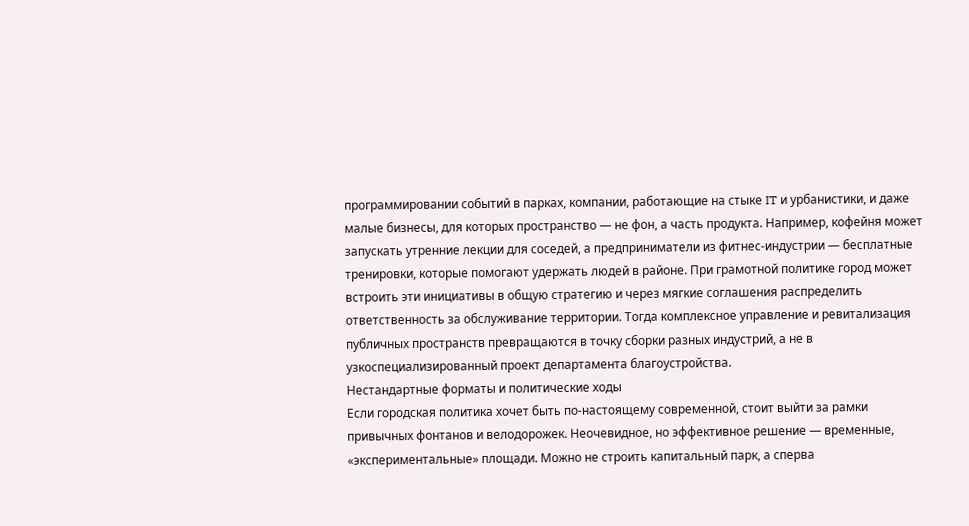программировании событий в парках, компании, работающие на стыке IT и урбанистики, и даже малые бизнесы, для которых пространство — не фон, а часть продукта. Например, кофейня может запускать утренние лекции для соседей, а предприниматели из фитнес-индустрии — бесплатные тренировки, которые помогают удержать людей в районе. При грамотной политике город может встроить эти инициативы в общую стратегию и через мягкие соглашения распределить ответственность за обслуживание территории. Тогда комплексное управление и ревитализация публичных пространств превращаются в точку сборки разных индустрий, а не в узкоспециализированный проект департамента благоустройства.
Нестандартные форматы и политические ходы
Если городская политика хочет быть по‑настоящему современной, стоит выйти за рамки привычных фонтанов и велодорожек. Неочевидное, но эффективное решение — временные, «экспериментальные» площади. Можно не строить капитальный парк, а сперва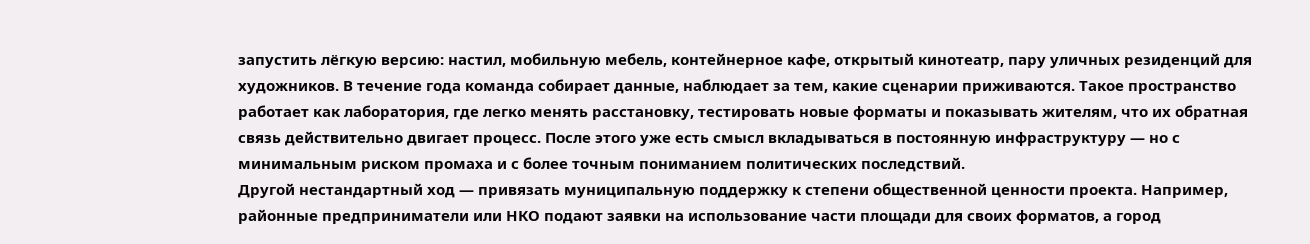запустить лёгкую версию: настил, мобильную мебель, контейнерное кафе, открытый кинотеатр, пару уличных резиденций для художников. В течение года команда собирает данные, наблюдает за тем, какие сценарии приживаются. Такое пространство работает как лаборатория, где легко менять расстановку, тестировать новые форматы и показывать жителям, что их обратная связь действительно двигает процесс. После этого уже есть смысл вкладываться в постоянную инфраструктуру — но с минимальным риском промаха и с более точным пониманием политических последствий.
Другой нестандартный ход — привязать муниципальную поддержку к степени общественной ценности проекта. Например, районные предприниматели или НКО подают заявки на использование части площади для своих форматов, а город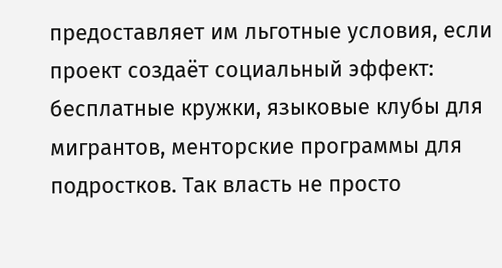предоставляет им льготные условия, если проект создаёт социальный эффект: бесплатные кружки, языковые клубы для мигрантов, менторские программы для подростков. Так власть не просто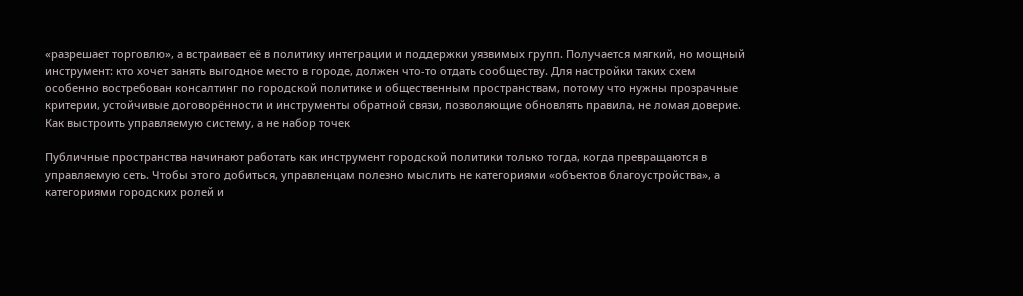«разрешает торговлю», а встраивает её в политику интеграции и поддержки уязвимых групп. Получается мягкий, но мощный инструмент: кто хочет занять выгодное место в городе, должен что‑то отдать сообществу. Для настройки таких схем особенно востребован консалтинг по городской политике и общественным пространствам, потому что нужны прозрачные критерии, устойчивые договорённости и инструменты обратной связи, позволяющие обновлять правила, не ломая доверие.
Как выстроить управляемую систему, а не набор точек

Публичные пространства начинают работать как инструмент городской политики только тогда, когда превращаются в управляемую сеть. Чтобы этого добиться, управленцам полезно мыслить не категориями «объектов благоустройства», а категориями городских ролей и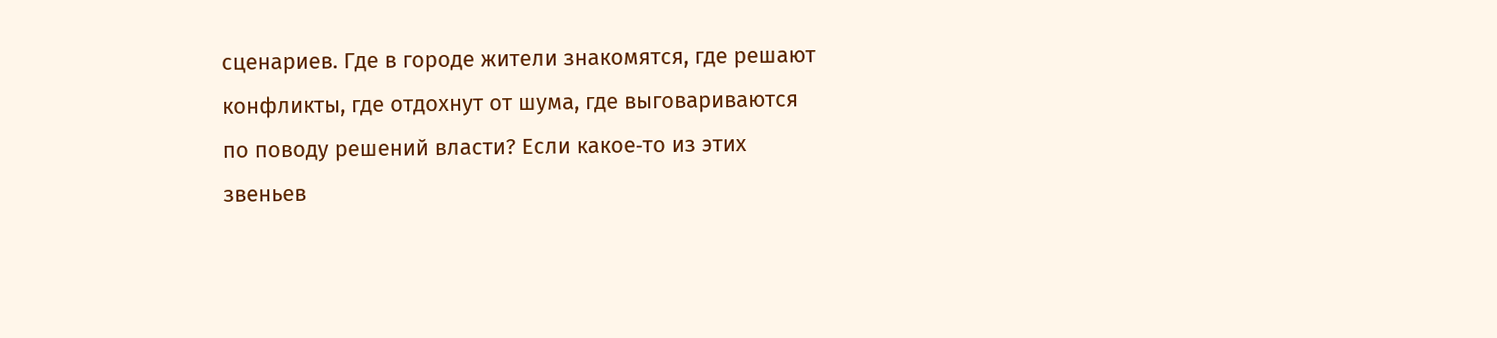сценариев. Где в городе жители знакомятся, где решают конфликты, где отдохнут от шума, где выговариваются по поводу решений власти? Если какое‑то из этих звеньев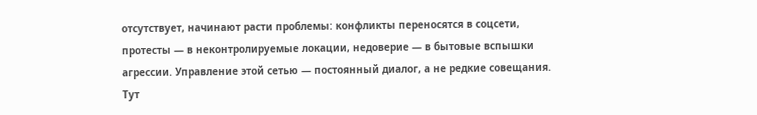отсутствует, начинают расти проблемы: конфликты переносятся в соцсети, протесты — в неконтролируемые локации, недоверие — в бытовые вспышки агрессии. Управление этой сетью — постоянный диалог, а не редкие совещания. Тут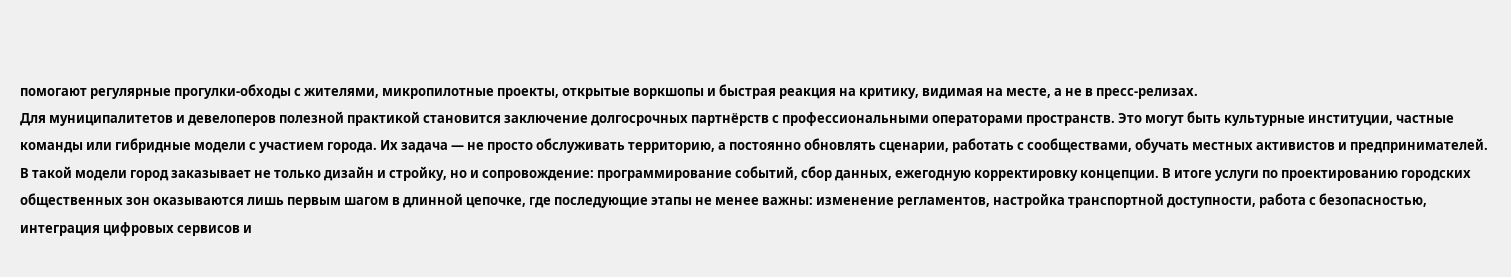помогают регулярные прогулки‑обходы с жителями, микропилотные проекты, открытые воркшопы и быстрая реакция на критику, видимая на месте, а не в пресс‑релизах.
Для муниципалитетов и девелоперов полезной практикой становится заключение долгосрочных партнёрств с профессиональными операторами пространств. Это могут быть культурные институции, частные команды или гибридные модели с участием города. Их задача — не просто обслуживать территорию, а постоянно обновлять сценарии, работать с сообществами, обучать местных активистов и предпринимателей. В такой модели город заказывает не только дизайн и стройку, но и сопровождение: программирование событий, сбор данных, ежегодную корректировку концепции. В итоге услуги по проектированию городских общественных зон оказываются лишь первым шагом в длинной цепочке, где последующие этапы не менее важны: изменение регламентов, настройка транспортной доступности, работа с безопасностью, интеграция цифровых сервисов и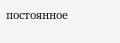постоянное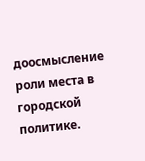доосмысление роли места в городской политике.